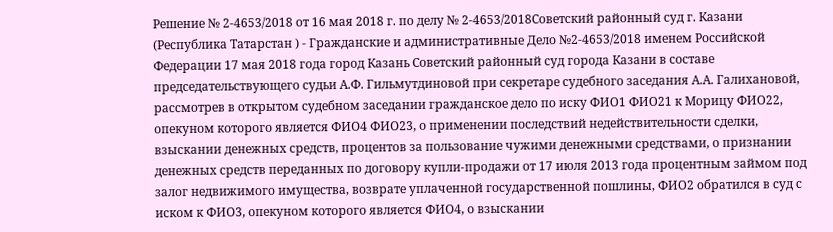Решение № 2-4653/2018 от 16 мая 2018 г. по делу № 2-4653/2018Советский районный суд г. Казани (Республика Татарстан ) - Гражданские и административные Дело №2-4653/2018 именем Российской Федерации 17 мая 2018 года город Казань Советский районный суд города Казани в составе председательствующего судьи А.Ф. Гильмутдиновой при секретаре судебного заседания А.А. Галихановой, рассмотрев в открытом судебном заседании гражданское дело по иску ФИО1 ФИО21 к Морицу ФИО22, опекуном которого является ФИО4 ФИО23, о применении последствий недействительности сделки, взыскании денежных средств, процентов за пользование чужими денежными средствами, о признании денежных средств переданных по договору купли-продажи от 17 июля 2013 года процентным займом под залог недвижимого имущества, возврате уплаченной государственной пошлины, ФИО2 обратился в суд с иском к ФИО3, опекуном которого является ФИО4, о взыскании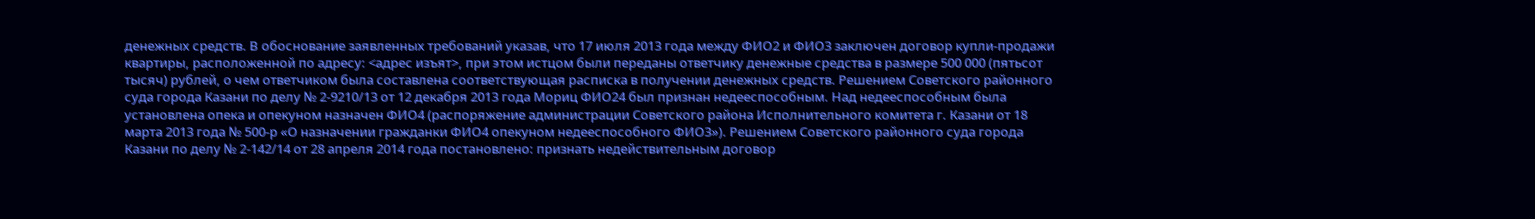денежных средств. В обоснование заявленных требований указав, что 17 июля 2013 года между ФИО2 и ФИО3 заключен договор купли-продажи квартиры, расположенной по адресу: <адрес изъят>, при этом истцом были переданы ответчику денежные средства в размере 500 000 (пятьсот тысяч) рублей, о чем ответчиком была составлена соответствующая расписка в получении денежных средств. Решением Советского районного суда города Казани по делу № 2-9210/13 от 12 декабря 2013 года Мориц ФИО24 был признан недееспособным. Над недееспособным была установлена опека и опекуном назначен ФИО4 (распоряжение администрации Советского района Исполнительного комитета г. Казани от 18 марта 2013 года № 500-р «О назначении гражданки ФИО4 опекуном недееспособного ФИО3»). Решением Советского районного суда города Казани по делу № 2-142/14 от 28 апреля 2014 года постановлено: признать недействительным договор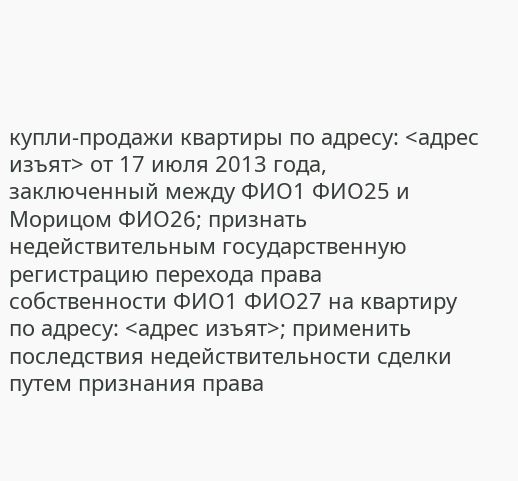купли-продажи квартиры по адресу: <адрес изъят> от 17 июля 2013 года, заключенный между ФИО1 ФИО25 и Морицом ФИО26; признать недействительным государственную регистрацию перехода права собственности ФИО1 ФИО27 на квартиру по адресу: <адрес изъят>; применить последствия недействительности сделки путем признания права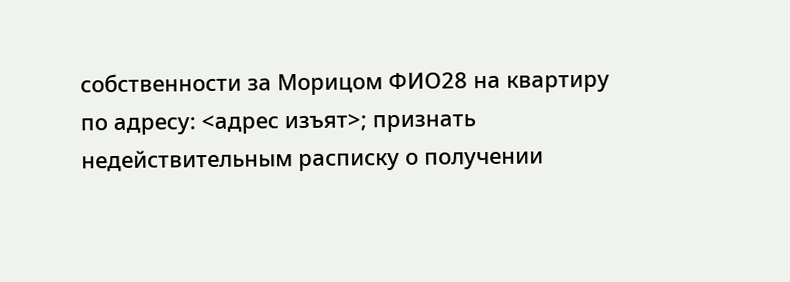собственности за Морицом ФИО28 на квартиру по адресу: <адрес изъят>; признать недействительным расписку о получении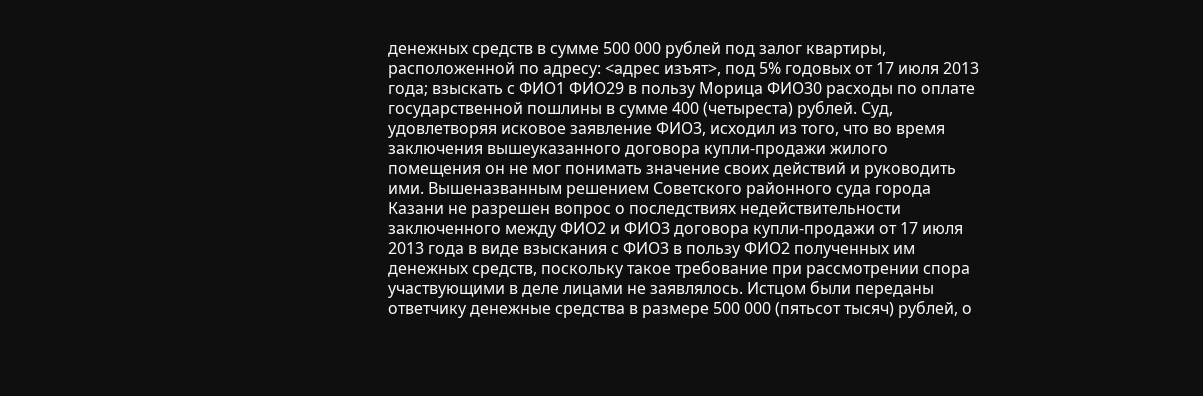денежных средств в сумме 500 000 рублей под залог квартиры, расположенной по адресу: <адрес изъят>, под 5% годовых от 17 июля 2013 года; взыскать с ФИО1 ФИО29 в пользу Морица ФИО30 расходы по оплате государственной пошлины в сумме 400 (четыреста) рублей. Суд, удовлетворяя исковое заявление ФИО3, исходил из того, что во время заключения вышеуказанного договора купли-продажи жилого помещения он не мог понимать значение своих действий и руководить ими. Вышеназванным решением Советского районного суда города Казани не разрешен вопрос о последствиях недействительности заключенного между ФИО2 и ФИО3 договора купли-продажи от 17 июля 2013 года в виде взыскания с ФИО3 в пользу ФИО2 полученных им денежных средств, поскольку такое требование при рассмотрении спора участвующими в деле лицами не заявлялось. Истцом были переданы ответчику денежные средства в размере 500 000 (пятьсот тысяч) рублей, о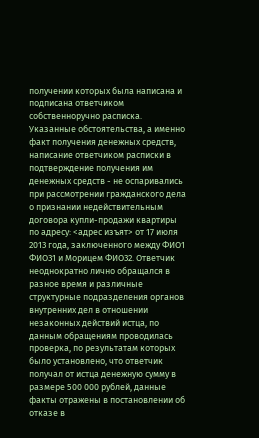получении которых была написана и подписана ответчиком собственноручно расписка. Указанные обстоятельства, а именно факт получения денежных средств, написание ответчиком расписки в подтверждение получения им денежных средств - не оспаривались при рассмотрении гражданского дела о признании недействительным договора купли-продажи квартиры по адресу: <адрес изъят> от 17 июля 2013 года, заключенного между ФИО1 ФИО31 и Морицем ФИО32. Ответчик неоднократно лично обращался в разное время и различные структурные подразделения органов внутренних дел в отношении незаконных действий истца, по данным обращениям проводилась проверка, по результатам которых было установлено, что ответчик получал от истца денежную сумму в размере 500 000 рублей, данные факты отражены в постановлении об отказе в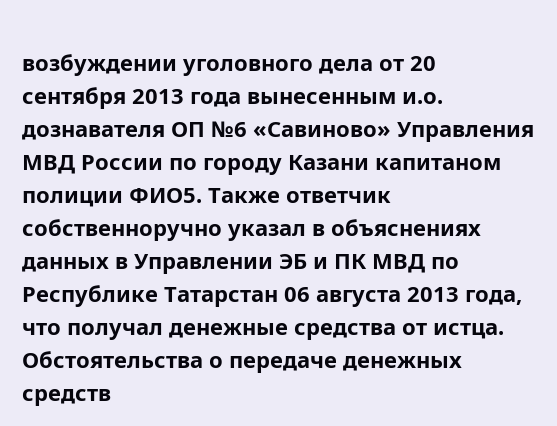возбуждении уголовного дела от 20 сентября 2013 года вынесенным и.о. дознавателя ОП №6 «Савиново» Управления МВД России по городу Казани капитаном полиции ФИО5. Также ответчик собственноручно указал в объяснениях данных в Управлении ЭБ и ПК МВД по Республике Татарстан 06 августа 2013 года, что получал денежные средства от истца. Обстоятельства о передаче денежных средств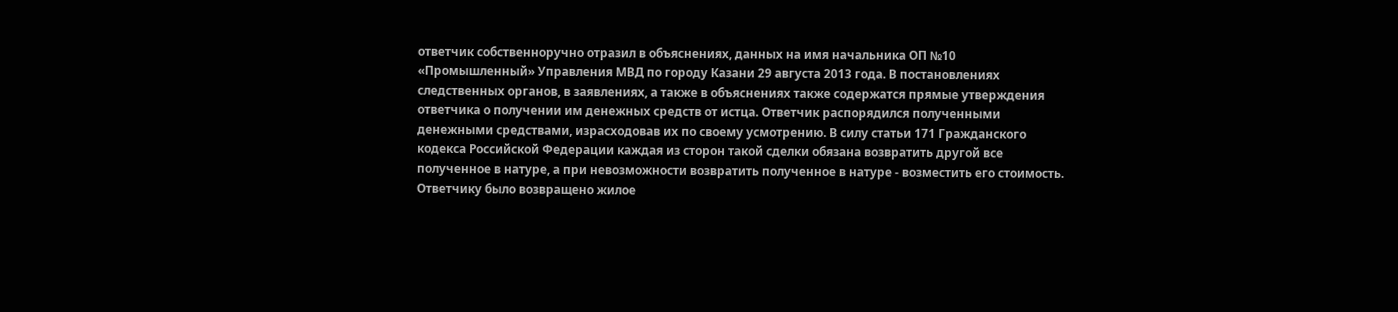ответчик собственноручно отразил в объяснениях, данных на имя начальника ОП №10 «Промышленный» Управления МВД по городу Казани 29 августа 2013 года. В постановлениях следственных органов, в заявлениях, а также в объяснениях также содержатся прямые утверждения ответчика о получении им денежных средств от истца. Ответчик распорядился полученными денежными средствами, израсходовав их по своему усмотрению. В силу статьи 171 Гражданского кодекса Российской Федерации каждая из сторон такой сделки обязана возвратить другой все полученное в натуре, а при невозможности возвратить полученное в натуре - возместить его стоимость. Ответчику было возвращено жилое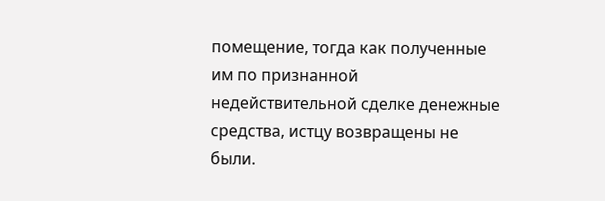помещение, тогда как полученные им по признанной недействительной сделке денежные средства, истцу возвращены не были.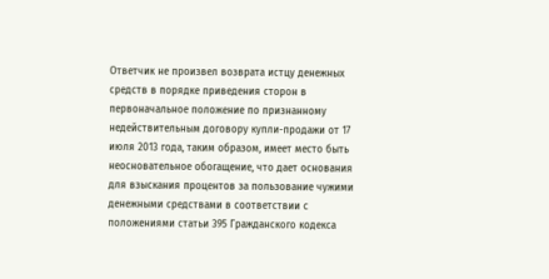Ответчик не произвел возврата истцу денежных средств в порядке приведения сторон в первоначальное положение по признанному недействительным договору купли-продажи от 17 июля 2013 года, таким образом, имеет место быть неосновательное обогащение, что дает основания для взыскания процентов за пользование чужими денежными средствами в соответствии с положениями статьи 395 Гражданского кодекса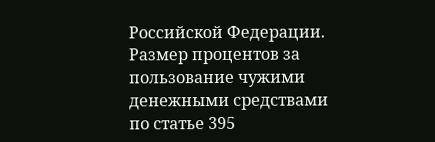Российской Федерации. Размер процентов за пользование чужими денежными средствами по статье 395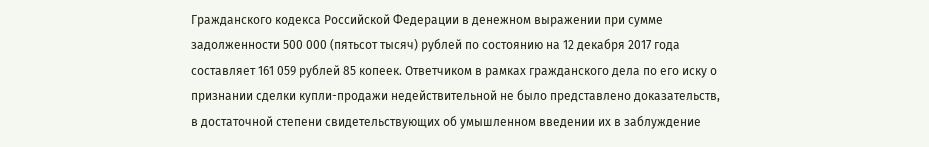Гражданского кодекса Российской Федерации в денежном выражении при сумме задолженности 500 000 (пятьсот тысяч) рублей по состоянию на 12 декабря 2017 года составляет 161 059 рублей 85 копеек. Ответчиком в рамках гражданского дела по его иску о признании сделки купли-продажи недействительной не было представлено доказательств, в достаточной степени свидетельствующих об умышленном введении их в заблуждение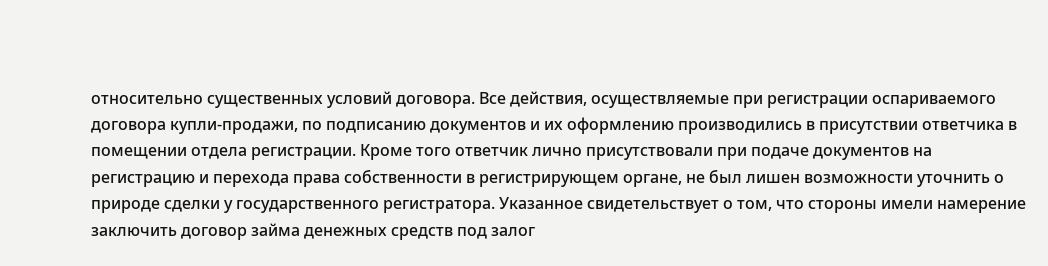относительно существенных условий договора. Все действия, осуществляемые при регистрации оспариваемого договора купли-продажи, по подписанию документов и их оформлению производились в присутствии ответчика в помещении отдела регистрации. Кроме того ответчик лично присутствовали при подаче документов на регистрацию и перехода права собственности в регистрирующем органе, не был лишен возможности уточнить о природе сделки у государственного регистратора. Указанное свидетельствует о том, что стороны имели намерение заключить договор займа денежных средств под залог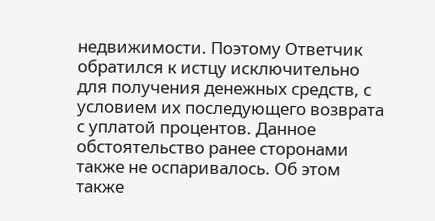недвижимости. Поэтому Ответчик обратился к истцу исключительно для получения денежных средств, с условием их последующего возврата с уплатой процентов. Данное обстоятельство ранее сторонами также не оспаривалось. Об этом также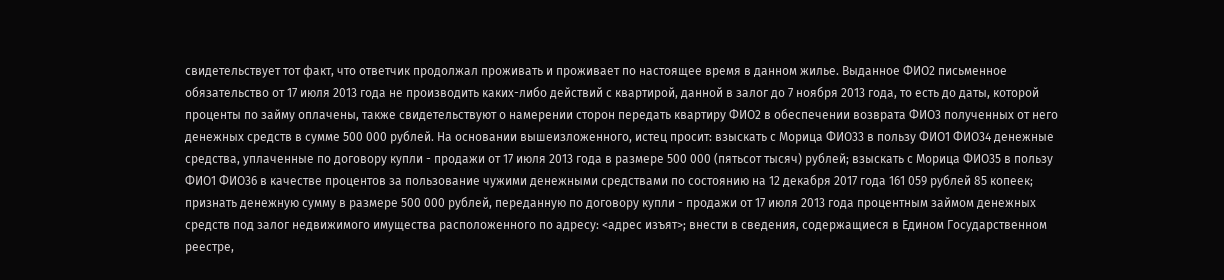свидетельствует тот факт, что ответчик продолжал проживать и проживает по настоящее время в данном жилье. Выданное ФИО2 письменное обязательство от 17 июля 2013 года не производить каких-либо действий с квартирой, данной в залог до 7 ноября 2013 года, то есть до даты, которой проценты по займу оплачены, также свидетельствуют о намерении сторон передать квартиру ФИО2 в обеспечении возврата ФИО3 полученных от него денежных средств в сумме 500 000 рублей. На основании вышеизложенного, истец просит: взыскать с Морица ФИО33 в пользу ФИО1 ФИО34 денежные средства, уплаченные по договору купли - продажи от 17 июля 2013 года в размере 500 000 (пятьсот тысяч) рублей; взыскать с Морица ФИО35 в пользу ФИО1 ФИО36 в качестве процентов за пользование чужими денежными средствами по состоянию на 12 декабря 2017 года 161 059 рублей 85 копеек; признать денежную сумму в размере 500 000 рублей, переданную по договору купли - продажи от 17 июля 2013 года процентным займом денежных средств под залог недвижимого имущества расположенного по адресу: <адрес изъят>; внести в сведения, содержащиеся в Едином Государственном реестре,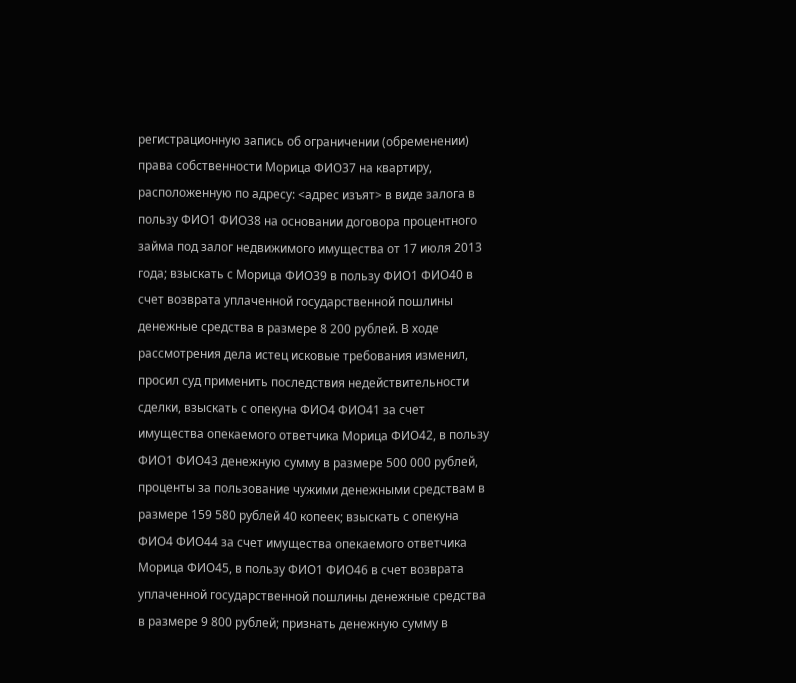регистрационную запись об ограничении (обременении) права собственности Морица ФИО37 на квартиру, расположенную по адресу: <адрес изъят> в виде залога в пользу ФИО1 ФИО38 на основании договора процентного займа под залог недвижимого имущества от 17 июля 2013 года; взыскать с Морица ФИО39 в пользу ФИО1 ФИО40 в счет возврата уплаченной государственной пошлины денежные средства в размере 8 200 рублей. В ходе рассмотрения дела истец исковые требования изменил, просил суд применить последствия недействительности сделки, взыскать с опекуна ФИО4 ФИО41 за счет имущества опекаемого ответчика Морица ФИО42, в пользу ФИО1 ФИО43 денежную сумму в размере 500 000 рублей, проценты за пользование чужими денежными средствам в размере 159 580 рублей 40 копеек; взыскать с опекуна ФИО4 ФИО44 за счет имущества опекаемого ответчика Морица ФИО45, в пользу ФИО1 ФИО46 в счет возврата уплаченной государственной пошлины денежные средства в размере 9 800 рублей; признать денежную сумму в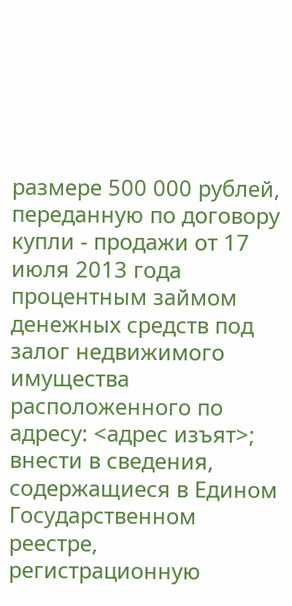размере 500 000 рублей, переданную по договору купли - продажи от 17 июля 2013 года процентным займом денежных средств под залог недвижимого имущества расположенного по адресу: <адрес изъят>; внести в сведения, содержащиеся в Едином Государственном реестре, регистрационную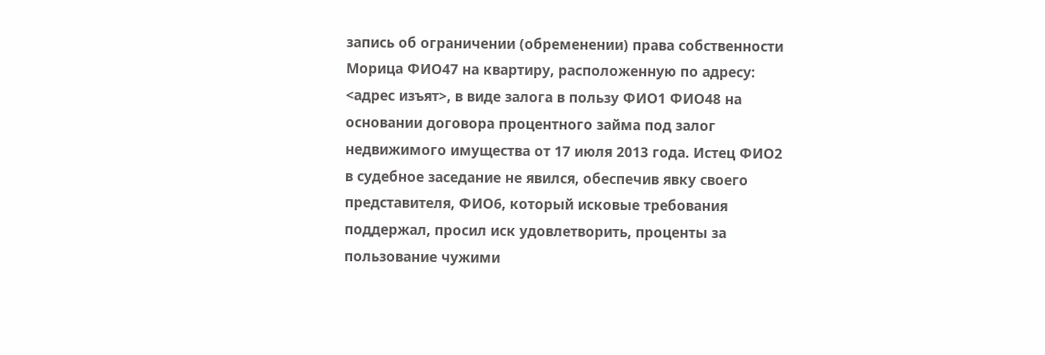запись об ограничении (обременении) права собственности Морица ФИО47 на квартиру, расположенную по адресу: <адрес изъят>, в виде залога в пользу ФИО1 ФИО48 на основании договора процентного займа под залог недвижимого имущества от 17 июля 2013 года. Истец ФИО2 в судебное заседание не явился, обеспечив явку своего представителя, ФИО6, который исковые требования поддержал, просил иск удовлетворить, проценты за пользование чужими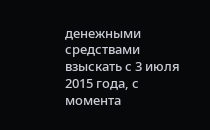денежными средствами взыскать с 3 июля 2015 года, с момента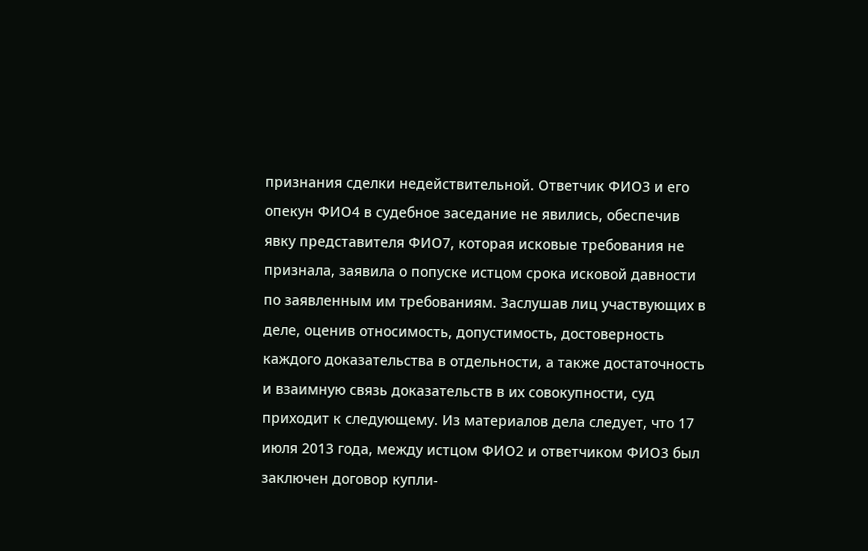признания сделки недействительной. Ответчик ФИО3 и его опекун ФИО4 в судебное заседание не явились, обеспечив явку представителя ФИО7, которая исковые требования не признала, заявила о попуске истцом срока исковой давности по заявленным им требованиям. Заслушав лиц участвующих в деле, оценив относимость, допустимость, достоверность каждого доказательства в отдельности, а также достаточность и взаимную связь доказательств в их совокупности, суд приходит к следующему. Из материалов дела следует, что 17 июля 2013 года, между истцом ФИО2 и ответчиком ФИО3 был заключен договор купли-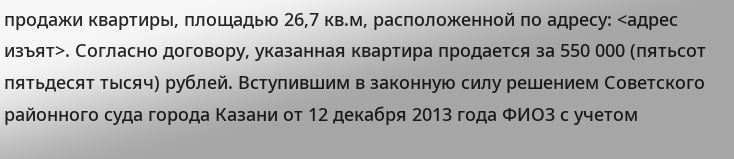продажи квартиры, площадью 26,7 кв.м, расположенной по адресу: <адрес изъят>. Согласно договору, указанная квартира продается за 550 000 (пятьсот пятьдесят тысяч) рублей. Вступившим в законную силу решением Советского районного суда города Казани от 12 декабря 2013 года ФИО3 с учетом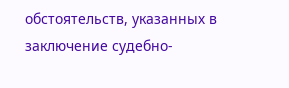обстоятельств, указанных в заключение судебно-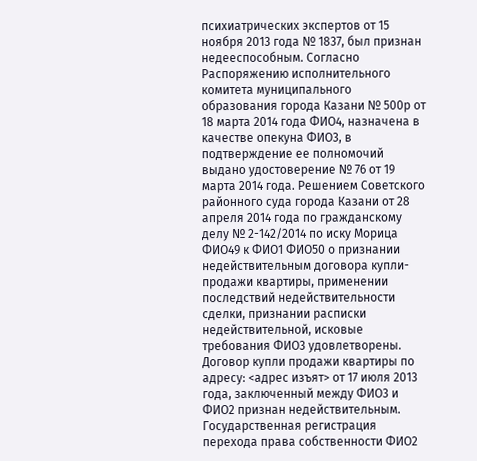психиатрических экспертов от 15 ноября 2013 года № 1837, был признан недееспособным. Согласно Распоряжению исполнительного комитета муниципального образования города Казани № 500р от 18 марта 2014 года ФИО4, назначена в качестве опекуна ФИО3, в подтверждение ее полномочий выдано удостоверение № 76 от 19 марта 2014 года. Решением Советского районного суда города Казани от 28 апреля 2014 года по гражданскому делу № 2-142/2014 по иску Морица ФИО49 к ФИО1 ФИО50 о признании недействительным договора купли-продажи квартиры, применении последствий недействительности сделки, признании расписки недействительной, исковые требования ФИО3 удовлетворены. Договор купли продажи квартиры по адресу: <адрес изъят> от 17 июля 2013 года, заключенный между ФИО3 и ФИО2 признан недействительным. Государственная регистрация перехода права собственности ФИО2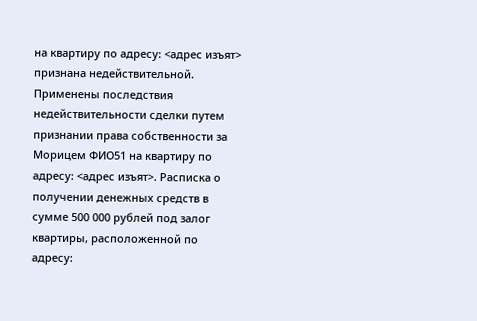на квартиру по адресу: <адрес изъят> признана недействительной. Применены последствия недействительности сделки путем признании права собственности за Морицем ФИО51 на квартиру по адресу: <адрес изъят>. Расписка о получении денежных средств в сумме 500 000 рублей под залог квартиры, расположенной по адресу: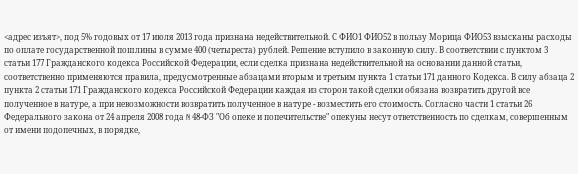<адрес изъят>, под 5% годовых от 17 июля 2013 года признана недействительной. С ФИО1 ФИО52 в пользу Морица ФИО53 взысканы расходы по оплате государственной пошлины в сумме 400 (четыреста) рублей. Решение вступило в законную силу. В соответствии с пунктом 3 статьи 177 Гражданского кодекса Российской Федерации, если сделка признана недействительной на основании данной статьи, соответственно применяются правила, предусмотренные абзацами вторым и третьим пункта 1 статьи 171 данного Кодекса. В силу абзаца 2 пункта 2 статьи 171 Гражданского кодекса Российской Федерации каждая из сторон такой сделки обязана возвратить другой все полученное в натуре, а при невозможности возвратить полученное в натуре - возместить его стоимость. Согласно части 1 статьи 26 Федерального закона от 24 апреля 2008 года N 48-ФЗ "Об опеке и попечительстве" опекуны несут ответственность по сделкам, совершенным от имени подопечных, в порядке,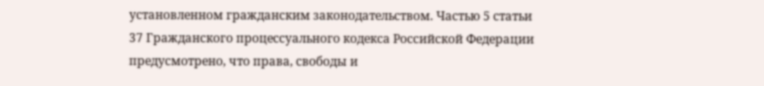установленном гражданским законодательством. Частью 5 статьи 37 Гражданского процессуального кодекса Российской Федерации предусмотрено, что права, свободы и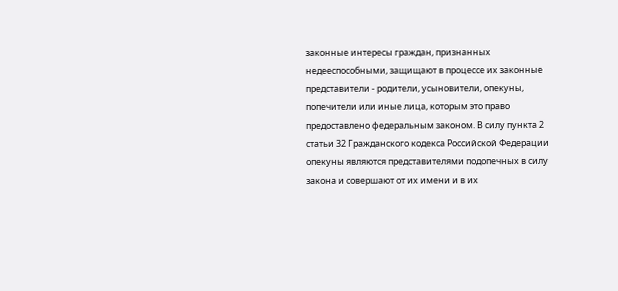законные интересы граждан, признанных недееспособными, защищают в процессе их законные представители - родители, усыновители, опекуны, попечители или иные лица, которым это право предоставлено федеральным законом. В силу пункта 2 статьи 32 Гражданского кодекса Российской Федерации опекуны являются представителями подопечных в силу закона и совершают от их имени и в их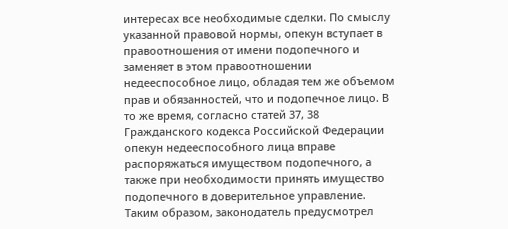интересах все необходимые сделки. По смыслу указанной правовой нормы, опекун вступает в правоотношения от имени подопечного и заменяет в этом правоотношении недееспособное лицо, обладая тем же объемом прав и обязанностей, что и подопечное лицо. В то же время, согласно статей 37, 38 Гражданского кодекса Российской Федерации опекун недееспособного лица вправе распоряжаться имуществом подопечного, а также при необходимости принять имущество подопечного в доверительное управление. Таким образом, законодатель предусмотрел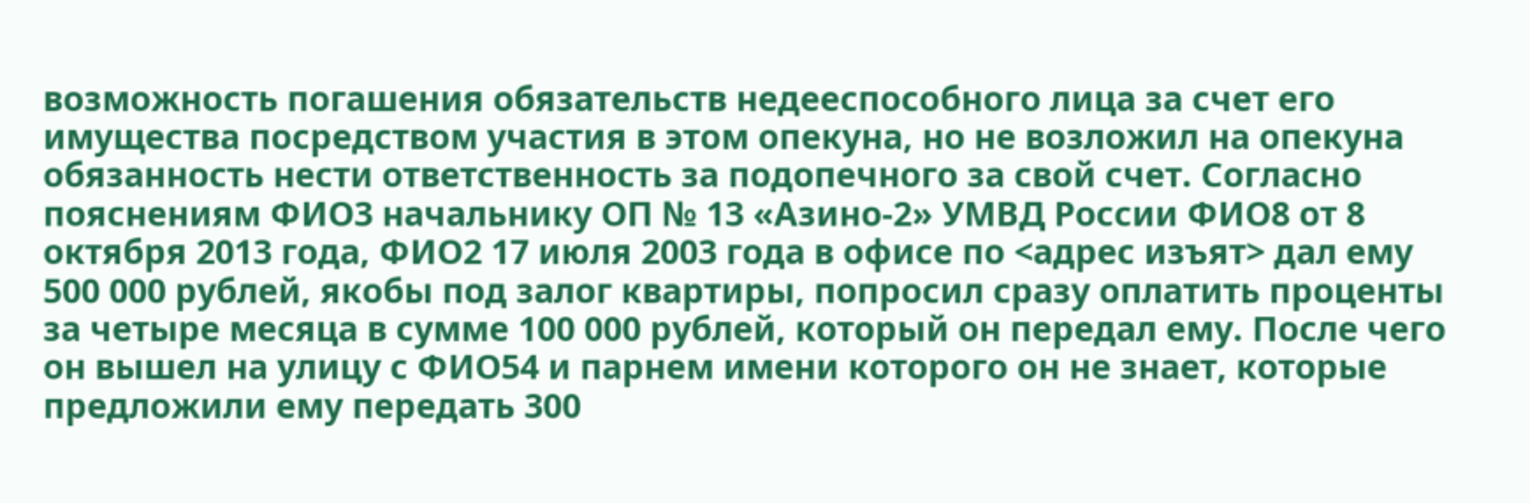возможность погашения обязательств недееспособного лица за счет его имущества посредством участия в этом опекуна, но не возложил на опекуна обязанность нести ответственность за подопечного за свой счет. Согласно пояснениям ФИО3 начальнику ОП № 13 «Азино-2» УМВД России ФИО8 от 8 октября 2013 года, ФИО2 17 июля 2003 года в офисе по <адрес изъят> дал ему 500 000 рублей, якобы под залог квартиры, попросил сразу оплатить проценты за четыре месяца в сумме 100 000 рублей, который он передал ему. После чего он вышел на улицу с ФИО54 и парнем имени которого он не знает, которые предложили ему передать 300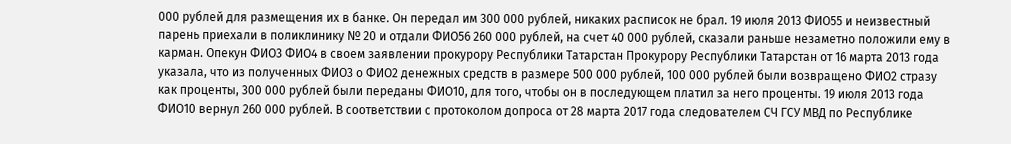000 рублей для размещения их в банке. Он передал им 300 000 рублей, никаких расписок не брал. 19 июля 2013 ФИО55 и неизвестный парень приехали в поликлинику № 20 и отдали ФИО56 260 000 рублей, на счет 40 000 рублей, сказали раньше незаметно положили ему в карман. Опекун ФИО3 ФИО4 в своем заявлении прокурору Республики Татарстан Прокурору Республики Татарстан от 16 марта 2013 года указала, что из полученных ФИО3 о ФИО2 денежных средств в размере 500 000 рублей, 100 000 рублей были возвращено ФИО2 стразу как проценты, 300 000 рублей были переданы ФИО10, для того, чтобы он в последующем платил за него проценты. 19 июля 2013 года ФИО10 вернул 260 000 рублей. В соответствии с протоколом допроса от 28 марта 2017 года следователем СЧ ГСУ МВД по Республике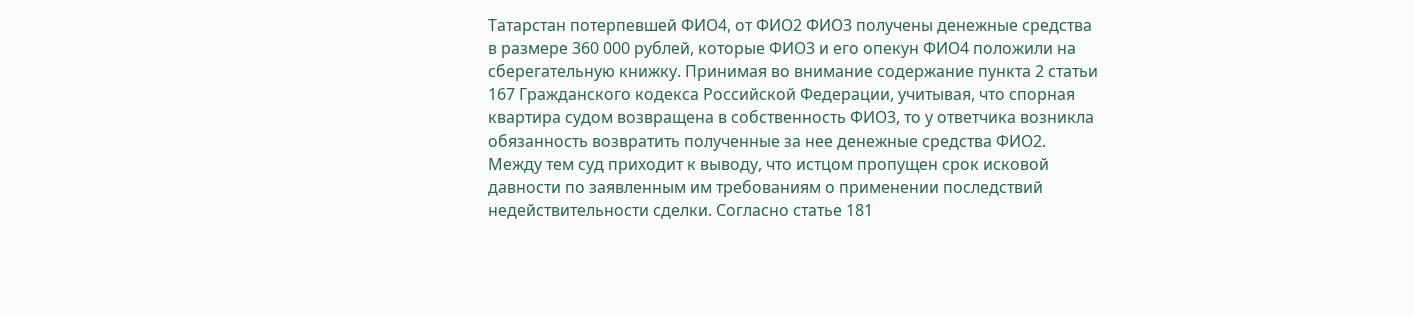Татарстан потерпевшей ФИО4, от ФИО2 ФИО3 получены денежные средства в размере 360 000 рублей, которые ФИО3 и его опекун ФИО4 положили на сберегательную книжку. Принимая во внимание содержание пункта 2 статьи 167 Гражданского кодекса Российской Федерации, учитывая, что спорная квартира судом возвращена в собственность ФИО3, то у ответчика возникла обязанность возвратить полученные за нее денежные средства ФИО2. Между тем суд приходит к выводу, что истцом пропущен срок исковой давности по заявленным им требованиям о применении последствий недействительности сделки. Согласно статье 181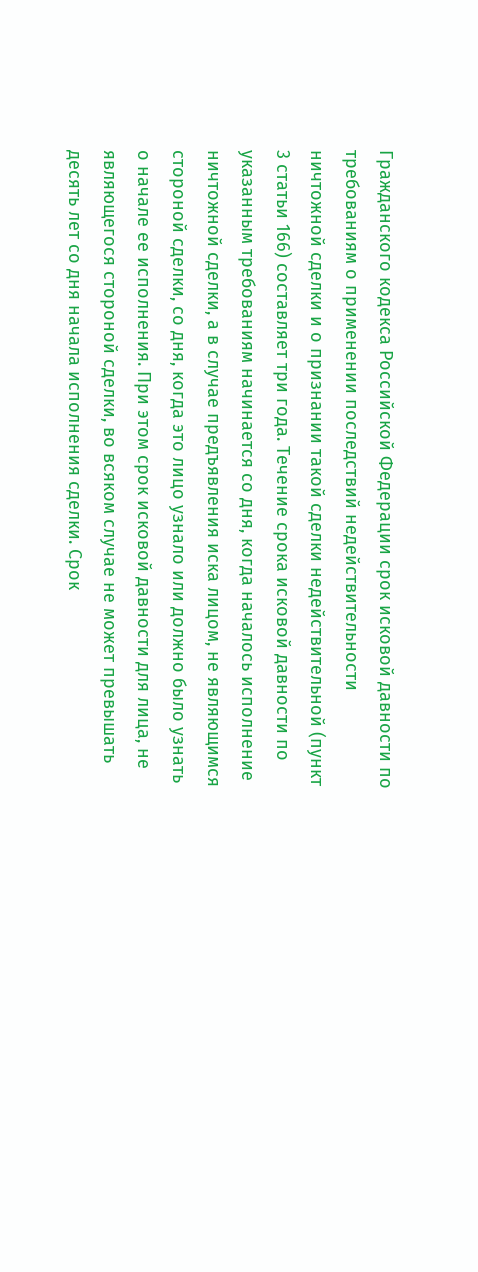Гражданского кодекса Российской Федерации срок исковой давности по требованиям о применении последствий недействительности ничтожной сделки и о признании такой сделки недействительной (пункт 3 статьи 166) составляет три года. Течение срока исковой давности по указанным требованиям начинается со дня, когда началось исполнение ничтожной сделки, а в случае предъявления иска лицом, не являющимся стороной сделки, со дня, когда это лицо узнало или должно было узнать о начале ее исполнения. При этом срок исковой давности для лица, не являющегося стороной сделки, во всяком случае не может превышать десять лет со дня начала исполнения сделки. Срок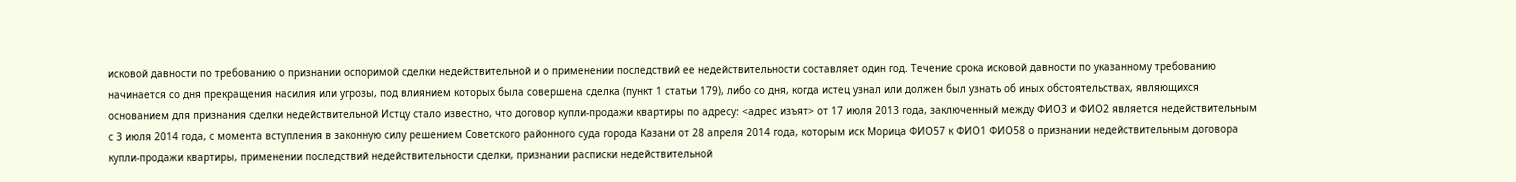исковой давности по требованию о признании оспоримой сделки недействительной и о применении последствий ее недействительности составляет один год. Течение срока исковой давности по указанному требованию начинается со дня прекращения насилия или угрозы, под влиянием которых была совершена сделка (пункт 1 статьи 179), либо со дня, когда истец узнал или должен был узнать об иных обстоятельствах, являющихся основанием для признания сделки недействительной Истцу стало известно, что договор купли-продажи квартиры по адресу: <адрес изъят> от 17 июля 2013 года, заключенный между ФИО3 и ФИО2 является недействительным с 3 июля 2014 года, с момента вступления в законную силу решением Советского районного суда города Казани от 28 апреля 2014 года, которым иск Морица ФИО57 к ФИО1 ФИО58 о признании недействительным договора купли-продажи квартиры, применении последствий недействительности сделки, признании расписки недействительной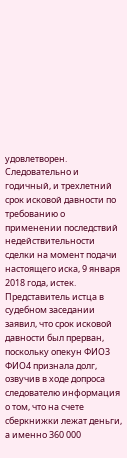удовлетворен. Следовательно и годичный, и трехлетний срок исковой давности по требованию о применении последствий недействительности сделки на момент подачи настоящего иска, 9 января 2018 года, истек. Представитель истца в судебном заседании заявил, что срок исковой давности был прерван, поскольку опекун ФИО3 ФИО4 признала долг, озвучив в ходе допроса следователю информация о том, что на счете сберкнижки лежат деньги, а именно 360 000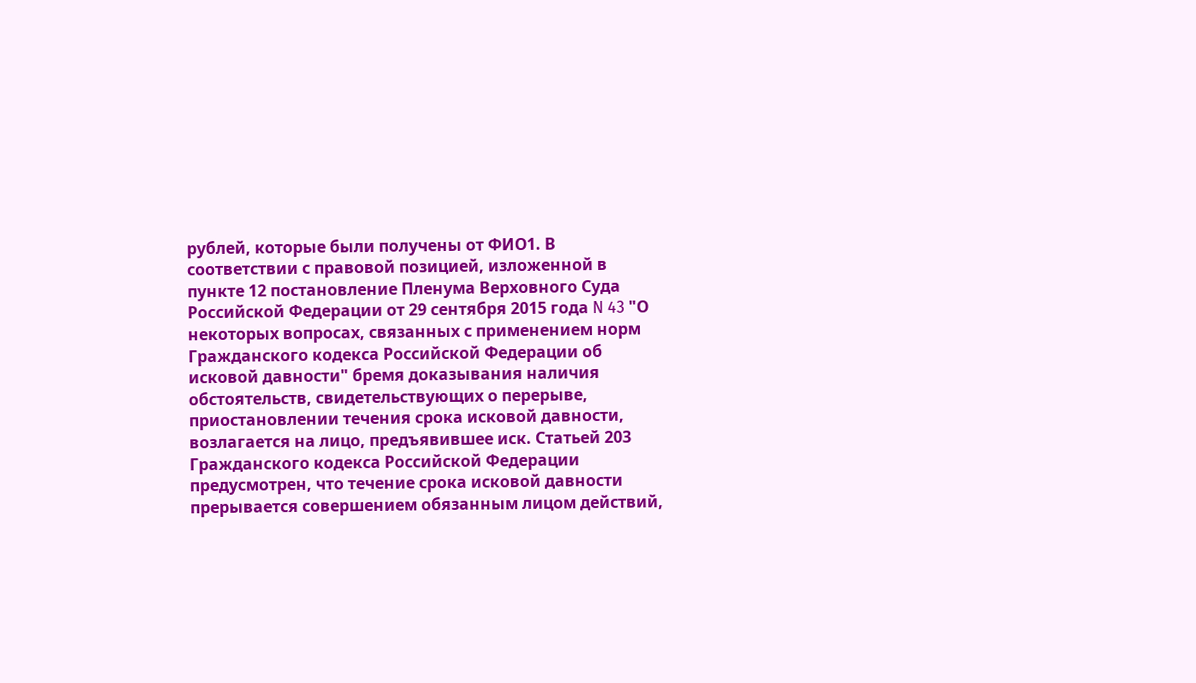рублей, которые были получены от ФИО1. В соответствии с правовой позицией, изложенной в пункте 12 постановление Пленума Верховного Суда Российской Федерации от 29 сентября 2015 года N 43 "О некоторых вопросах, связанных с применением норм Гражданского кодекса Российской Федерации об исковой давности" бремя доказывания наличия обстоятельств, свидетельствующих о перерыве, приостановлении течения срока исковой давности, возлагается на лицо, предъявившее иск. Статьей 203 Гражданского кодекса Российской Федерации предусмотрен, что течение срока исковой давности прерывается совершением обязанным лицом действий,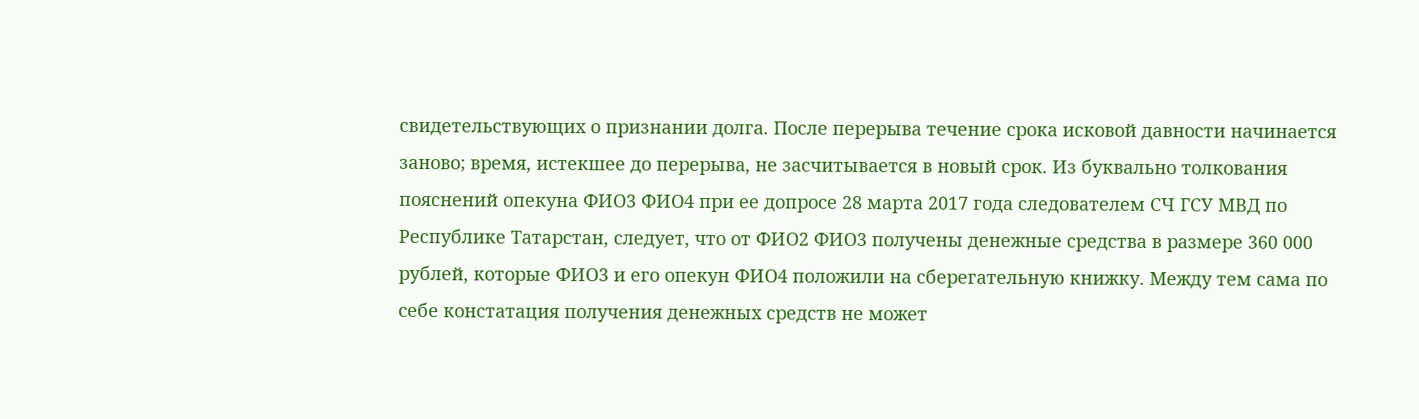свидетельствующих о признании долга. После перерыва течение срока исковой давности начинается заново; время, истекшее до перерыва, не засчитывается в новый срок. Из буквально толкования пояснений опекуна ФИО3 ФИО4 при ее допросе 28 марта 2017 года следователем СЧ ГСУ МВД по Республике Татарстан, следует, что от ФИО2 ФИО3 получены денежные средства в размере 360 000 рублей, которые ФИО3 и его опекун ФИО4 положили на сберегательную книжку. Между тем сама по себе констатация получения денежных средств не может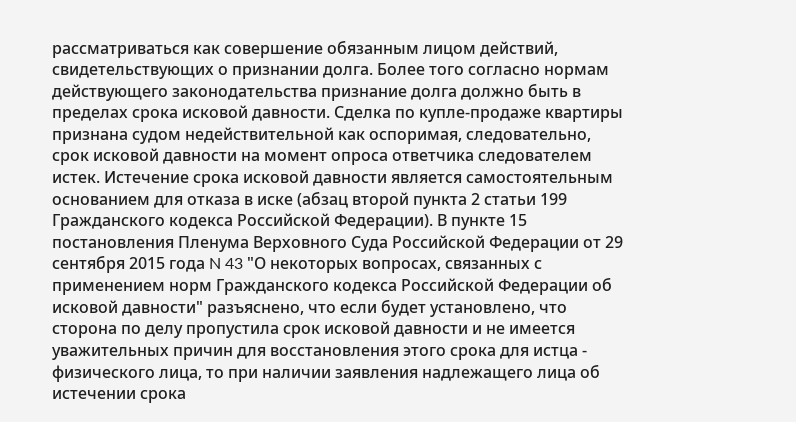рассматриваться как совершение обязанным лицом действий, свидетельствующих о признании долга. Более того согласно нормам действующего законодательства признание долга должно быть в пределах срока исковой давности. Сделка по купле-продаже квартиры признана судом недействительной как оспоримая, следовательно, срок исковой давности на момент опроса ответчика следователем истек. Истечение срока исковой давности является самостоятельным основанием для отказа в иске (абзац второй пункта 2 статьи 199 Гражданского кодекса Российской Федерации). В пункте 15 постановления Пленума Верховного Суда Российской Федерации от 29 сентября 2015 года N 43 "О некоторых вопросах, связанных с применением норм Гражданского кодекса Российской Федерации об исковой давности" разъяснено, что если будет установлено, что сторона по делу пропустила срок исковой давности и не имеется уважительных причин для восстановления этого срока для истца - физического лица, то при наличии заявления надлежащего лица об истечении срока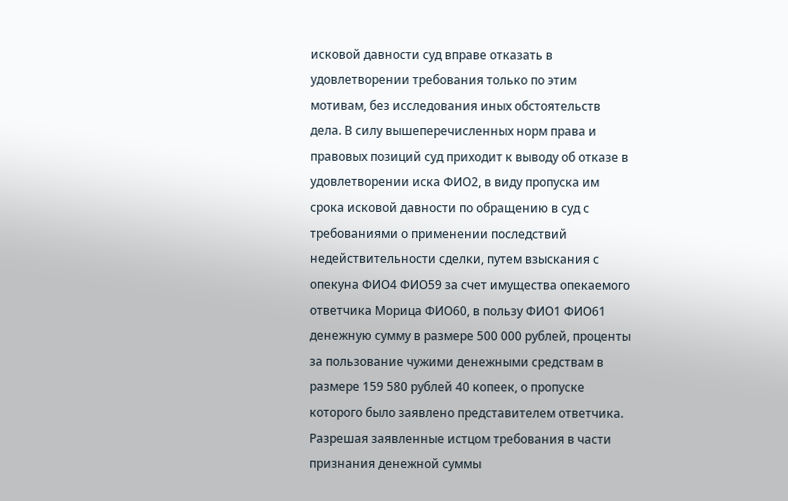исковой давности суд вправе отказать в удовлетворении требования только по этим мотивам, без исследования иных обстоятельств дела. В силу вышеперечисленных норм права и правовых позиций суд приходит к выводу об отказе в удовлетворении иска ФИО2, в виду пропуска им срока исковой давности по обращению в суд с требованиями о применении последствий недействительности сделки, путем взыскания с опекуна ФИО4 ФИО59 за счет имущества опекаемого ответчика Морица ФИО60, в пользу ФИО1 ФИО61 денежную сумму в размере 500 000 рублей, проценты за пользование чужими денежными средствам в размере 159 580 рублей 40 копеек, о пропуске которого было заявлено представителем ответчика. Разрешая заявленные истцом требования в части признания денежной суммы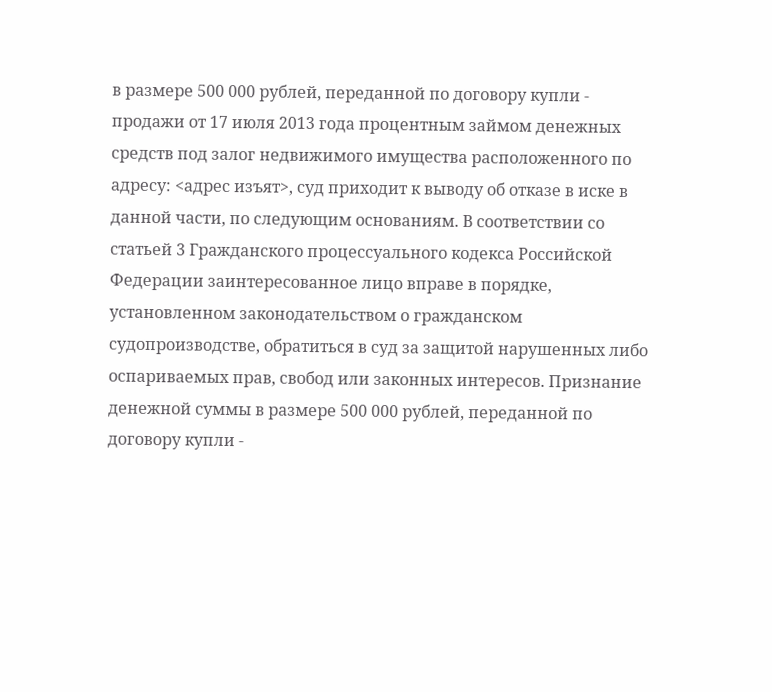в размере 500 000 рублей, переданной по договору купли - продажи от 17 июля 2013 года процентным займом денежных средств под залог недвижимого имущества расположенного по адресу: <адрес изъят>, суд приходит к выводу об отказе в иске в данной части, по следующим основаниям. В соответствии со статьей 3 Гражданского процессуального кодекса Российской Федерации заинтересованное лицо вправе в порядке, установленном законодательством о гражданском судопроизводстве, обратиться в суд за защитой нарушенных либо оспариваемых прав, свобод или законных интересов. Признание денежной суммы в размере 500 000 рублей, переданной по договору купли -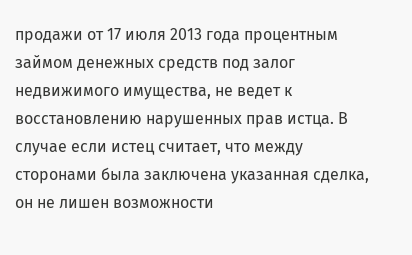продажи от 17 июля 2013 года процентным займом денежных средств под залог недвижимого имущества, не ведет к восстановлению нарушенных прав истца. В случае если истец считает, что между сторонами была заключена указанная сделка, он не лишен возможности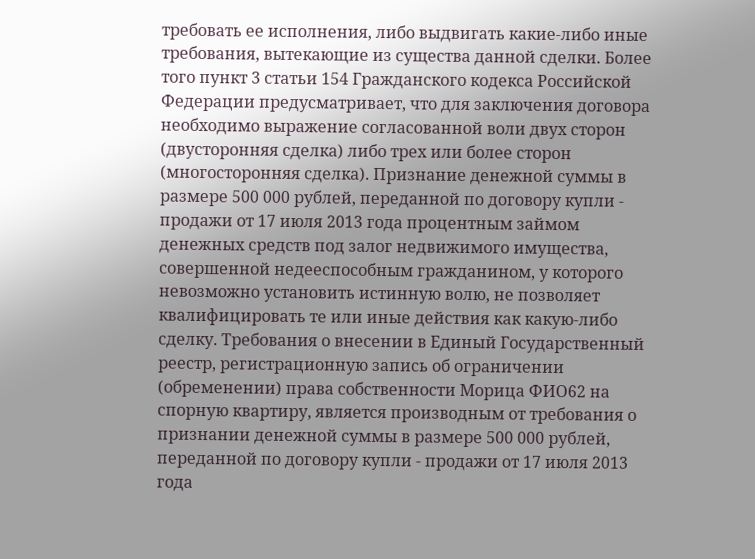требовать ее исполнения, либо выдвигать какие-либо иные требования, вытекающие из существа данной сделки. Более того пункт 3 статьи 154 Гражданского кодекса Российской Федерации предусматривает, что для заключения договора необходимо выражение согласованной воли двух сторон (двусторонняя сделка) либо трех или более сторон (многосторонняя сделка). Признание денежной суммы в размере 500 000 рублей, переданной по договору купли - продажи от 17 июля 2013 года процентным займом денежных средств под залог недвижимого имущества, совершенной недееспособным гражданином, у которого невозможно установить истинную волю, не позволяет квалифицировать те или иные действия как какую-либо сделку. Требования о внесении в Единый Государственный реестр, регистрационную запись об ограничении (обременении) права собственности Морица ФИО62 на спорную квартиру, является производным от требования о признании денежной суммы в размере 500 000 рублей, переданной по договору купли - продажи от 17 июля 2013 года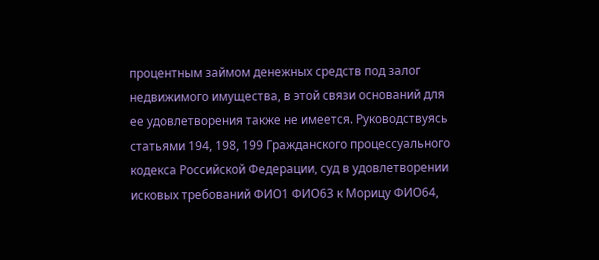процентным займом денежных средств под залог недвижимого имущества, в этой связи оснований для ее удовлетворения также не имеется. Руководствуясь статьями 194, 198, 199 Гражданского процессуального кодекса Российской Федерации, суд в удовлетворении исковых требований ФИО1 ФИО63 к Морицу ФИО64,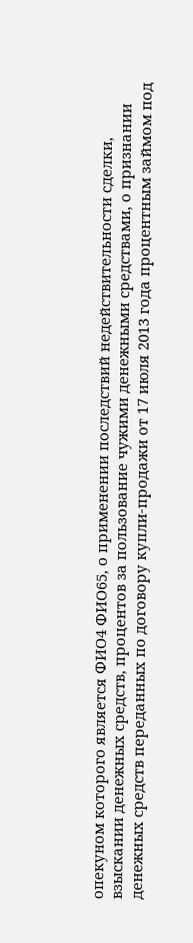опекуном которого является ФИО4 ФИО65, о применении последствий недействительности сделки, взыскании денежных средств, процентов за пользование чужими денежными средствами, о признании денежных средств переданных по договору купли-продажи от 17 июля 2013 года процентным займом под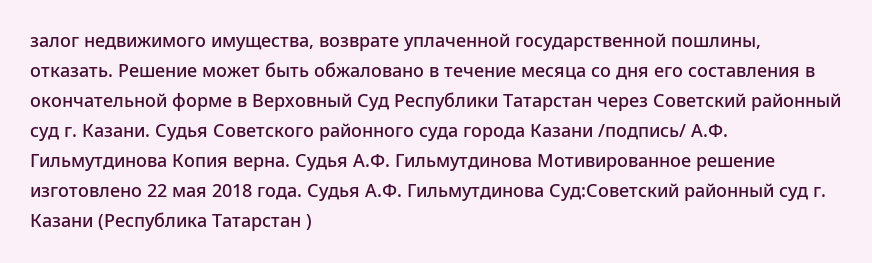залог недвижимого имущества, возврате уплаченной государственной пошлины, отказать. Решение может быть обжаловано в течение месяца со дня его составления в окончательной форме в Верховный Суд Республики Татарстан через Советский районный суд г. Казани. Судья Советского районного суда города Казани /подпись/ А.Ф. Гильмутдинова Копия верна. Судья А.Ф. Гильмутдинова Мотивированное решение изготовлено 22 мая 2018 года. Судья А.Ф. Гильмутдинова Суд:Советский районный суд г. Казани (Республика Татарстан )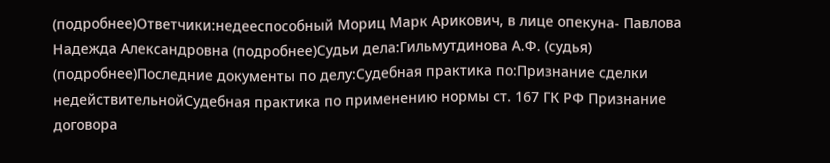(подробнее)Ответчики:недееспособный Мориц Марк Арикович, в лице опекуна- Павлова Надежда Александровна (подробнее)Судьи дела:Гильмутдинова А.Ф. (судья) (подробнее)Последние документы по делу:Судебная практика по:Признание сделки недействительнойСудебная практика по применению нормы ст. 167 ГК РФ Признание договора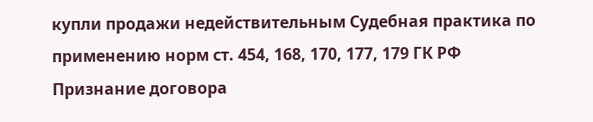купли продажи недействительным Судебная практика по применению норм ст. 454, 168, 170, 177, 179 ГК РФ
Признание договора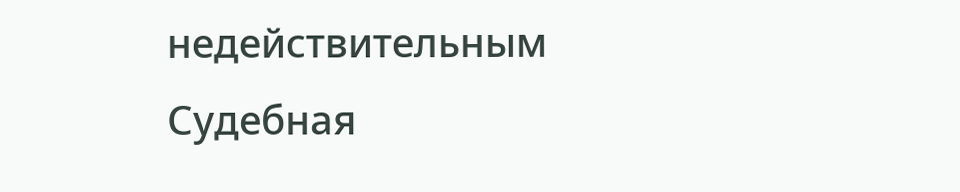недействительным Судебная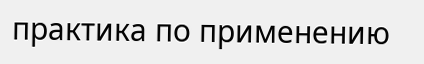практика по применению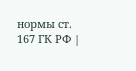нормы ст. 167 ГК РФ |